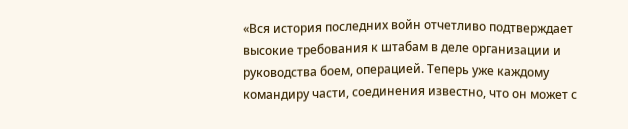«Вся история последних войн отчетливо подтверждает высокие требования к штабам в деле организации и руководства боем, операцией. Теперь уже каждому командиру части, соединения известно, что он может с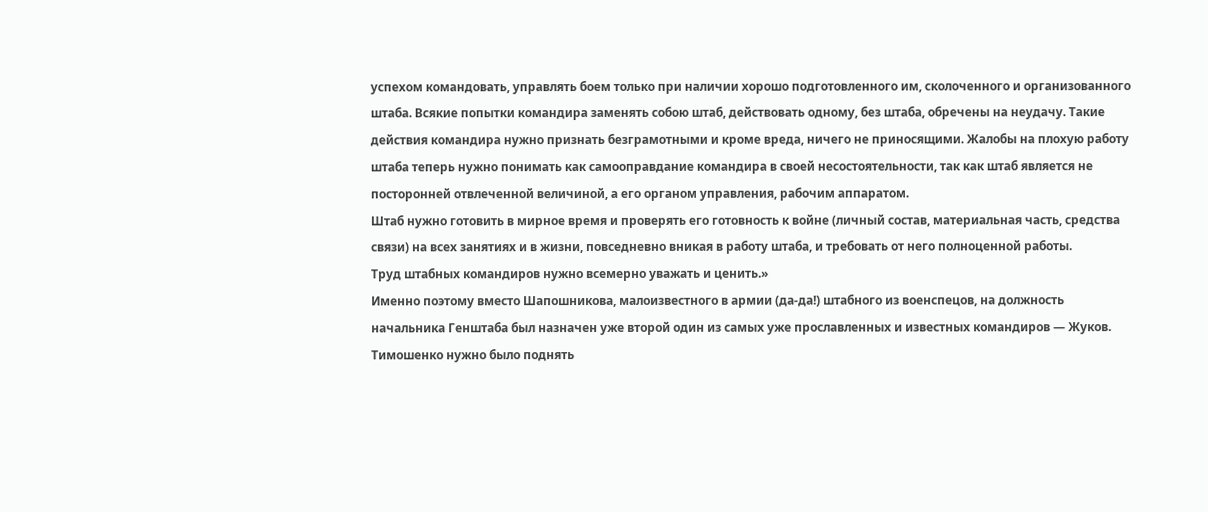успехом командовать, управлять боем только при наличии хорошо подготовленного им, сколоченного и организованного штаба. Всякие попытки командира заменять собою штаб, действовать одному, без штаба, обречены на неудачу. Такие действия командира нужно признать безграмотными и кроме вреда, ничего не приносящими. Жалобы на плохую работу штаба теперь нужно понимать как самооправдание командира в своей несостоятельности, так как штаб является не посторонней отвлеченной величиной, а его органом управления, рабочим аппаратом.
Штаб нужно готовить в мирное время и проверять его готовность к войне (личный состав, материальная часть, средства связи) на всех занятиях и в жизни, повседневно вникая в работу штаба, и требовать от него полноценной работы.
Труд штабных командиров нужно всемерно уважать и ценить.»
Именно поэтому вместо Шапошникова, малоизвестного в армии (да-да!) штабного из военспецов, на должность начальника Генштаба был назначен уже второй один из самых уже прославленных и известных командиров — Жуков. Тимошенко нужно было поднять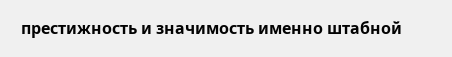престижность и значимость именно штабной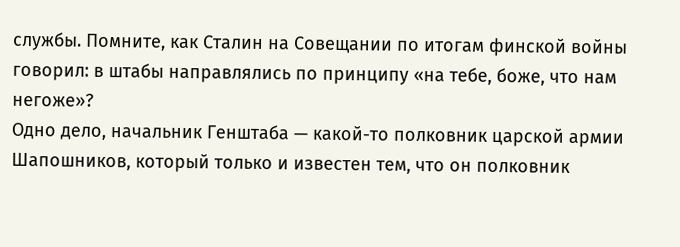службы. Помните, как Сталин на Совещании по итогам финской войны говорил: в штабы направлялись по принципу «на тебе, боже, что нам негоже»?
Одно дело, начальник Генштаба — какой-то полковник царской армии Шапошников, который только и известен тем, что он полковник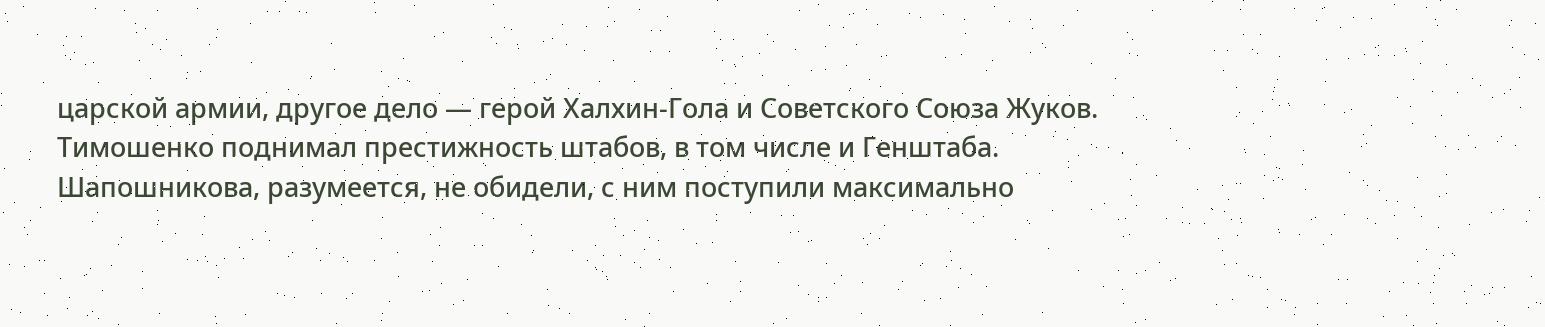царской армии, другое дело — герой Халхин-Гола и Советского Союза Жуков. Тимошенко поднимал престижность штабов, в том числе и Генштаба.
Шапошникова, разумеется, не обидели, с ним поступили максимально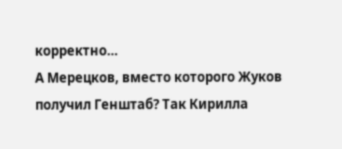корректно…
А Мерецков, вместо которого Жуков получил Генштаб? Так Кирилла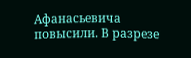Афанасьевича повысили. В разрезе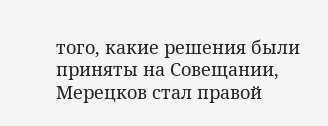того, какие решения были приняты на Совещании, Мерецков стал правой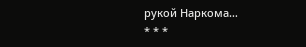рукой Наркома…
* * *